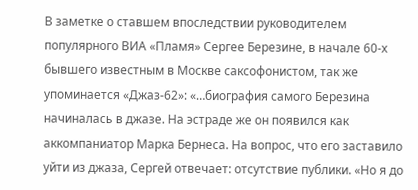В заметке о ставшем впоследствии руководителем популярного ВИА «Пламя» Сергее Березине, в начале 60-х бывшего известным в Москве саксофонистом, так же упоминается «Джаз-62»: «…биография самого Березина начиналась в джазе. На эстраде же он появился как аккомпаниатор Марка Бернеса. На вопрос, что его заставило уйти из джаза, Сергей отвечает: отсутствие публики. «Но я до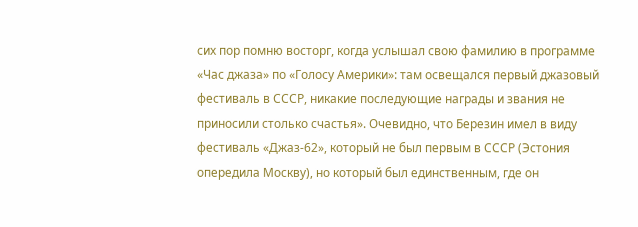сих пор помню восторг, когда услышал свою фамилию в программе «Час джаза» по «Голосу Америки»: там освещался первый джазовый фестиваль в СССР, никакие последующие награды и звания не приносили столько счастья». Очевидно, что Березин имел в виду фестиваль «Джаз-62», который не был первым в СССР (Эстония опередила Москву), но который был единственным, где он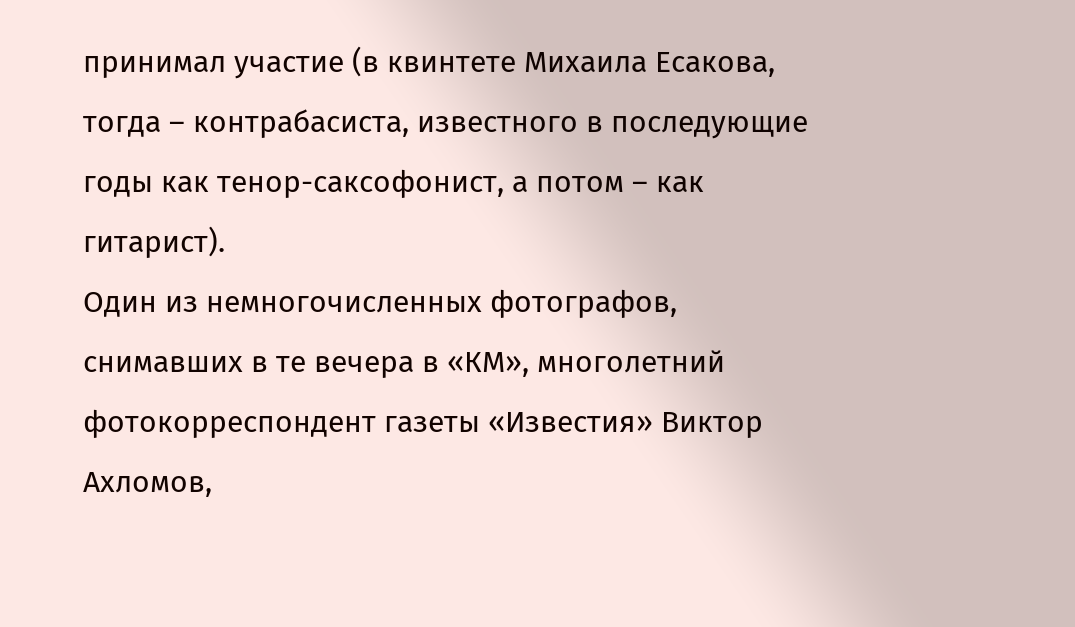принимал участие (в квинтете Михаила Есакова, тогда – контрабасиста, известного в последующие годы как тенор-саксофонист, а потом – как гитарист).
Один из немногочисленных фотографов, снимавших в те вечера в «КМ», многолетний фотокорреспондент газеты «Известия» Виктор Ахломов,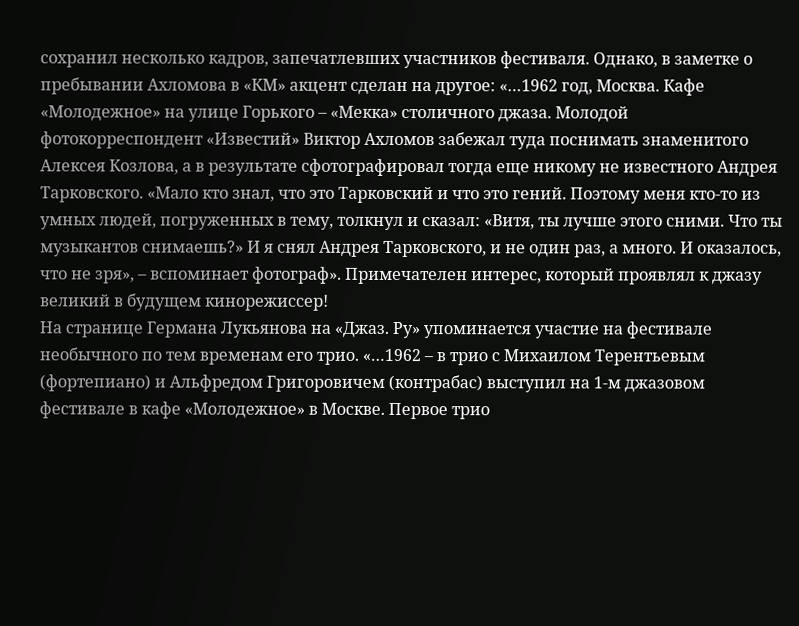сохранил несколько кадров, запечатлевших участников фестиваля. Однако, в заметке о пребывании Ахломова в «КМ» акцент сделан на другое: «…1962 год, Москва. Кафе «Молодежное» на улице Горького – «Мекка» столичного джаза. Молодой фотокорреспондент «Известий» Виктор Ахломов забежал туда поснимать знаменитого Алексея Козлова, а в результате сфотографировал тогда еще никому не известного Андрея Тарковского. «Мало кто знал, что это Тарковский и что это гений. Поэтому меня кто-то из умных людей, погруженных в тему, толкнул и сказал: «Витя, ты лучше этого сними. Что ты музыкантов снимаешь?» И я снял Андрея Тарковского, и не один раз, а много. И оказалось, что не зря», – вспоминает фотограф». Примечателен интерес, который проявлял к джазу великий в будущем кинорежиссер!
На странице Германа Лукьянова на «Джаз. Ру» упоминается участие на фестивале необычного по тем временам его трио. «…1962 – в трио с Михаилом Терентьевым (фортепиано) и Альфредом Григоровичем (контрабас) выступил на 1-м джазовом фестивале в кафе «Молодежное» в Москве. Первое трио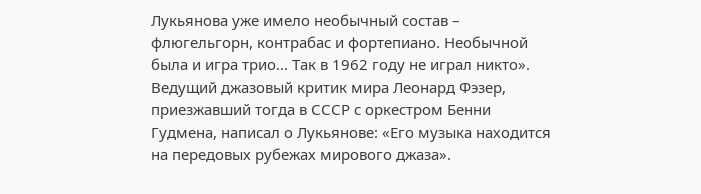Лукьянова уже имело необычный состав – флюгельгорн, контрабас и фортепиано. Необычной была и игра трио… Так в 1962 году не играл никто». Ведущий джазовый критик мира Леонард Фэзер, приезжавший тогда в СССР с оркестром Бенни Гудмена, написал о Лукьянове: «Его музыка находится на передовых рубежах мирового джаза».